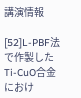講演情報

[52]L-PBF法で作製したTi-CuO合金におけ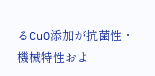るCuO添加が抗菌性・機械特性およ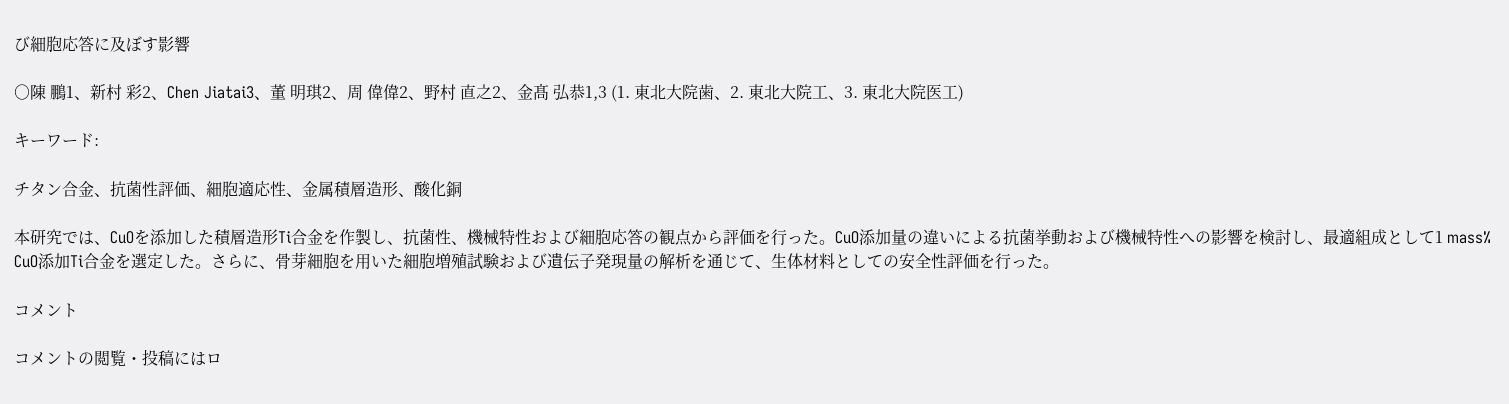び細胞応答に及ぼす影響

○陳 鵬1、新村 彩2、Chen Jiatai3、董 明琪2、周 偉偉2、野村 直之2、金髙 弘恭1,3 (1. 東北大院歯、2. 東北大院工、3. 東北大院医工)

キーワード:

チタン合金、抗菌性評価、細胞適応性、金属積層造形、酸化銅

本研究では、CuOを添加した積層造形Ti合金を作製し、抗菌性、機械特性および細胞応答の観点から評価を行った。CuO添加量の違いによる抗菌挙動および機械特性への影響を検討し、最適組成として1 mass% CuO添加Ti合金を選定した。さらに、骨芽細胞を用いた細胞増殖試験および遺伝子発現量の解析を通じて、生体材料としての安全性評価を行った。

コメント

コメントの閲覧・投稿にはロ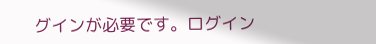グインが必要です。ログイン